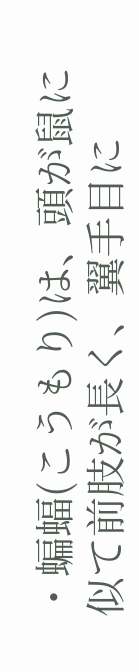・蝙蝠(こうもり)は、頭が鼠に似て前肢が長く、翼手目に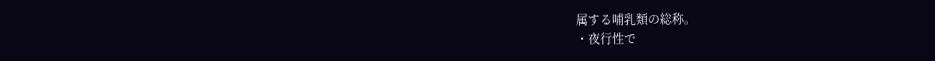属する哺乳類の総称。
・夜行性で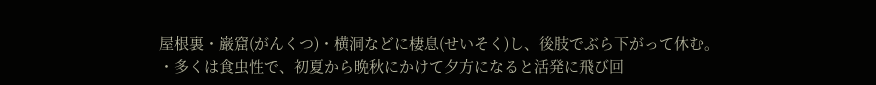屋根裏・巌窟(がんくつ)・横洞などに棲息(せいそく)し、後肢でぶら下がって休む。
・多くは食虫性で、初夏から晩秋にかけて夕方になると活発に飛び回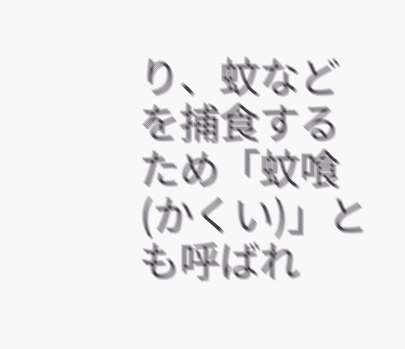り、蚊などを捕食するため「蚊喰(かくい)」とも呼ばれ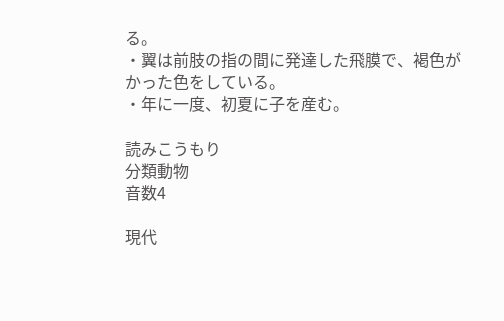る。
・翼は前肢の指の間に発達した飛膜で、褐色がかった色をしている。
・年に一度、初夏に子を産む。

読みこうもり
分類動物
音数4

現代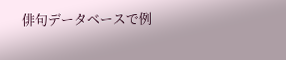俳句データベースで例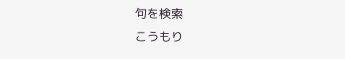句を検索
こうもり